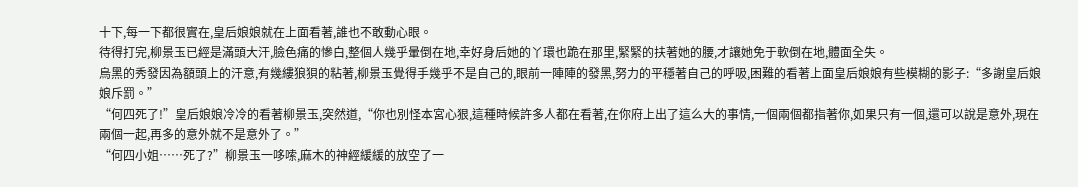十下,每一下都很實在,皇后娘娘就在上面看著,誰也不敢動心眼。
待得打完,柳景玉已經是滿頭大汗,臉色痛的慘白,整個人幾乎暈倒在地,幸好身后她的丫環也跪在那里,緊緊的扶著她的腰,才讓她免于軟倒在地,體面全失。
烏黑的秀發因為額頭上的汗意,有幾縷狼狽的粘著,柳景玉覺得手幾乎不是自己的,眼前一陣陣的發黑,努力的平穩著自己的呼吸,困難的看著上面皇后娘娘有些模糊的影子:“多謝皇后娘娘斥罰。”
“何四死了!”皇后娘娘冷冷的看著柳景玉,突然道,“你也別怪本宮心狠,這種時候許多人都在看著,在你府上出了這么大的事情,一個兩個都指著你,如果只有一個,還可以說是意外,現在兩個一起,再多的意外就不是意外了。”
“何四小姐……死了?”柳景玉一哆嗦,麻木的神經緩緩的放空了一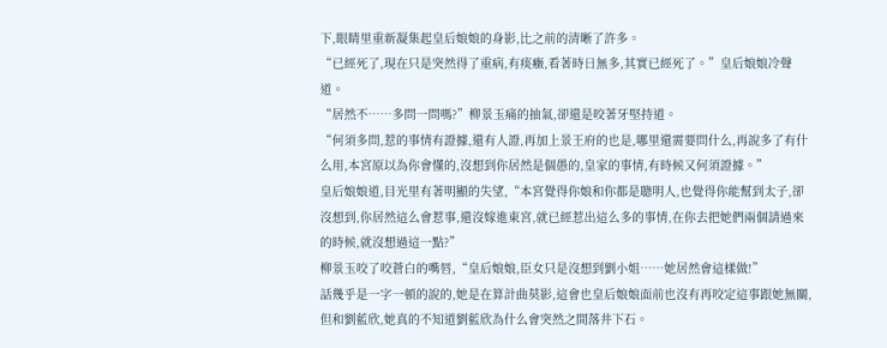下,眼睛里重新凝集起皇后娘娘的身影,比之前的清晰了許多。
“已經死了,現在只是突然得了重病,有痰癥,看著時日無多,其實已經死了。”皇后娘娘冷聲道。
“居然不……多問一問嗎?”柳景玉痛的抽氣,卻還是咬著牙堅持道。
“何須多問,惹的事情有證據,還有人證,再加上景王府的也是,哪里還需要問什么,再說多了有什么用,本宮原以為你會懂的,沒想到你居然是個愚的,皇家的事情,有時候又何須證據。”
皇后娘娘道,目光里有著明顯的失望,“本宮覺得你娘和你都是聰明人,也覺得你能幫到太子,卻沒想到,你居然這么會惹事,還沒嫁進東宮,就已經惹出這么多的事情,在你去把她們兩個請過來的時候,就沒想過這一點?”
柳景玉咬了咬蒼白的嘴唇,“皇后娘娘,臣女只是沒想到劉小姐……她居然會這樣做!”
話幾乎是一字一頓的說的,她是在算計曲莫影,這會也皇后娘娘面前也沒有再咬定這事跟她無關,但和劉藍欣,她真的不知道劉藍欣為什么會突然之間落井下石。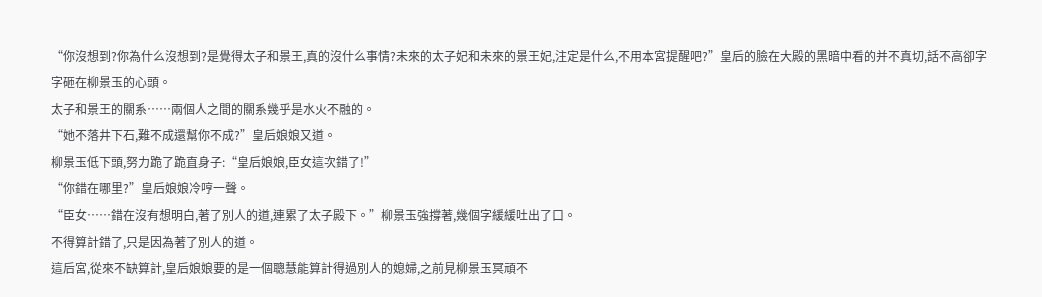“你沒想到?你為什么沒想到?是覺得太子和景王,真的沒什么事情?未來的太子妃和未來的景王妃,注定是什么,不用本宮提醒吧?”皇后的臉在大殿的黑暗中看的并不真切,話不高卻字字砸在柳景玉的心頭。
太子和景王的關系……兩個人之間的關系幾乎是水火不融的。
“她不落井下石,難不成還幫你不成?”皇后娘娘又道。
柳景玉低下頭,努力跪了跪直身子:“皇后娘娘,臣女這次錯了!”
“你錯在哪里?”皇后娘娘冷哼一聲。
“臣女……錯在沒有想明白,著了別人的道,連累了太子殿下。”柳景玉強撐著,幾個字緩緩吐出了口。
不得算計錯了,只是因為著了別人的道。
這后宮,從來不缺算計,皇后娘娘要的是一個聰慧能算計得過別人的媳婦,之前見柳景玉冥頑不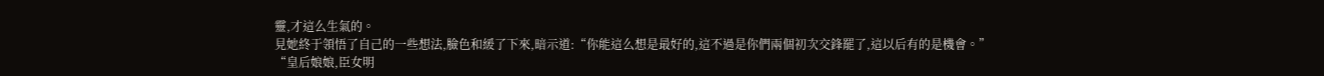靈,才這么生氣的。
見她終于領悟了自己的一些想法,臉色和緩了下來,暗示道:“你能這么想是最好的,這不過是你們兩個初次交鋒罷了,這以后有的是機會。”
“皇后娘娘,臣女明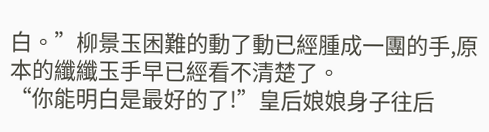白。”柳景玉困難的動了動已經腫成一團的手,原本的纖纖玉手早已經看不清楚了。
“你能明白是最好的了!”皇后娘娘身子往后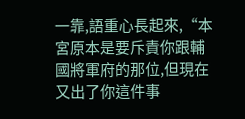一靠,語重心長起來,“本宮原本是要斥責你跟輔國將軍府的那位,但現在又出了你這件事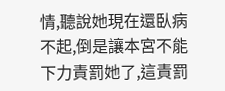情,聽說她現在還臥病不起,倒是讓本宮不能下力責罰她了,這責罰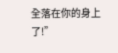全落在你的身上了!”